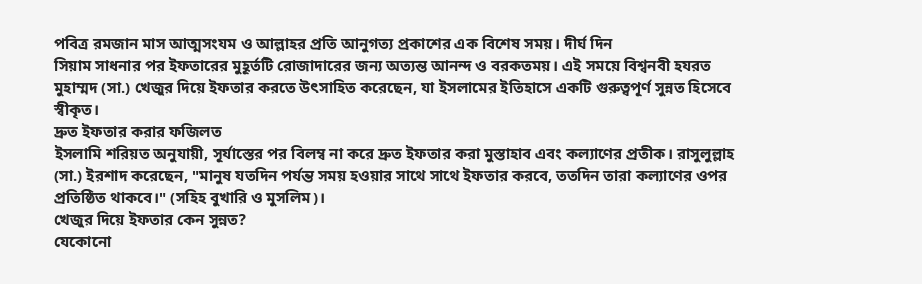পবিত্র রমজান মাস আত্মসংযম ও আল্লাহর প্রতি আনুগত্য প্রকাশের এক বিশেষ সময়। দীর্ঘ দিন
সিয়াম সাধনার পর ইফতারের মুহূর্তটি রোজাদারের জন্য অত্যন্ত আনন্দ ও বরকতময়। এই সময়ে বিশ্বনবী হযরত মুহাম্মদ (সা.) খেজুর দিয়ে ইফতার করতে উৎসাহিত করেছেন, যা ইসলামের ইতিহাসে একটি গুরুত্বপূর্ণ সুন্নত হিসেবে স্বীকৃত।
দ্রুত ইফতার করার ফজিলত
ইসলামি শরিয়ত অনুযায়ী, সূর্যাস্তের পর বিলম্ব না করে দ্রুত ইফতার করা মুস্তাহাব এবং কল্যাণের প্রতীক। রাসুলুল্লাহ (সা.) ইরশাদ করেছেন, "মানুষ যতদিন পর্যন্ত সময় হওয়ার সাথে সাথে ইফতার করবে, ততদিন তারা কল্যাণের ওপর প্রতিষ্ঠিত থাকবে।" (সহিহ বুখারি ও মুসলিম)।
খেজুর দিয়ে ইফতার কেন সুন্নত?
যেকোনো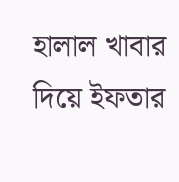হালাল খাবার দিয়ে ইফতার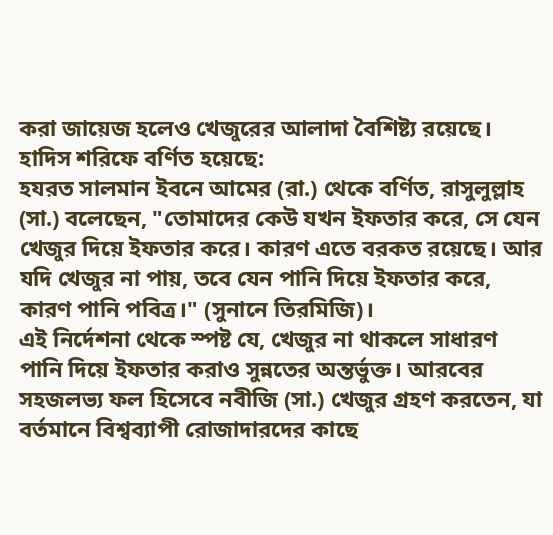করা জায়েজ হলেও খেজুরের আলাদা বৈশিষ্ট্য রয়েছে। হাদিস শরিফে বর্ণিত হয়েছে:
হযরত সালমান ইবনে আমের (রা.) থেকে বর্ণিত, রাসুলুল্লাহ (সা.) বলেছেন, "তোমাদের কেউ যখন ইফতার করে, সে যেন খেজুর দিয়ে ইফতার করে। কারণ এতে বরকত রয়েছে। আর যদি খেজুর না পায়, তবে যেন পানি দিয়ে ইফতার করে, কারণ পানি পবিত্র।" (সুনানে তিরমিজি)।
এই নির্দেশনা থেকে স্পষ্ট যে, খেজুর না থাকলে সাধারণ পানি দিয়ে ইফতার করাও সুন্নতের অন্তর্ভুক্ত। আরবের সহজলভ্য ফল হিসেবে নবীজি (সা.) খেজুর গ্রহণ করতেন, যা বর্তমানে বিশ্বব্যাপী রোজাদারদের কাছে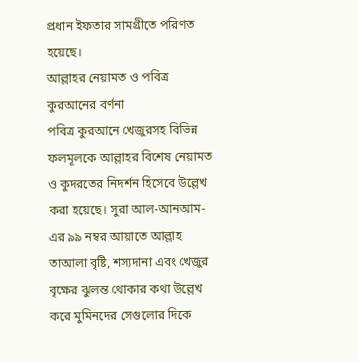প্রধান ইফতার সামগ্রীতে পরিণত হয়েছে।
আল্লাহর নেয়ামত ও পবিত্র কুরআনের বর্ণনা
পবিত্র কুরআনে খেজুরসহ বিভিন্ন ফলমূলকে আল্লাহর বিশেষ নেয়ামত ও কুদরতের নিদর্শন হিসেবে উল্লেখ করা হয়েছে। সুরা আল-আনআম-এর ৯৯ নম্বর আয়াতে আল্লাহ তাআলা বৃষ্টি, শস্যদানা এবং খেজুর বৃক্ষের ঝুলন্ত থোকার কথা উল্লেখ করে মুমিনদের সেগুলোর দিকে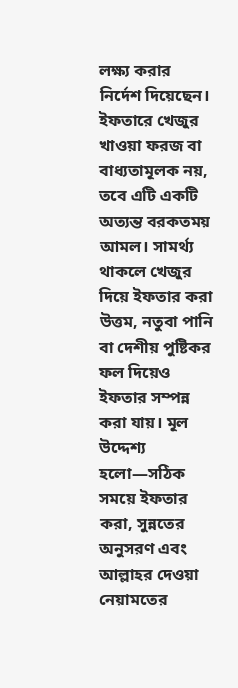লক্ষ্য করার নির্দেশ দিয়েছেন।
ইফতারে খেজুর খাওয়া ফরজ বা বাধ্যতামূলক নয়, তবে এটি একটি অত্যন্ত বরকতময় আমল। সামর্থ্য থাকলে খেজুর দিয়ে ইফতার করা উত্তম, নতুবা পানি বা দেশীয় পুষ্টিকর ফল দিয়েও ইফতার সম্পন্ন করা যায়। মূল উদ্দেশ্য হলো—সঠিক সময়ে ইফতার করা, সুন্নতের অনুসরণ এবং আল্লাহর দেওয়া নেয়ামতের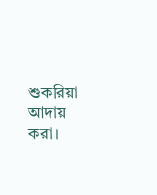শুকরিয়া আদায় করা।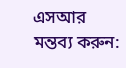এসআর
মন্তব্য করুন: